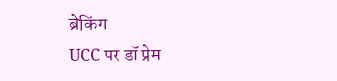ब्रेकिंग
UCC पर डॉ प्रेम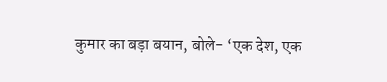कुमार का बड़ा बयान, बोले- ‘एक देश, एक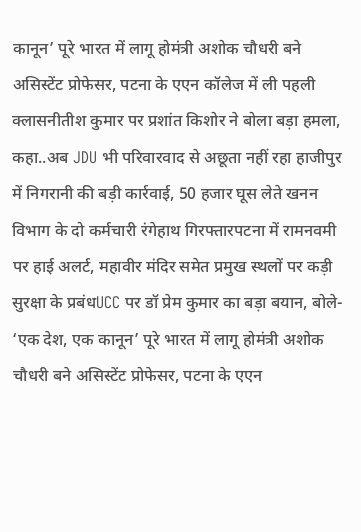कानून’ पूरे भारत में लागू होमंत्री अशोक चौधरी बने असिस्टेंट प्रोफेसर, पटना के एएन कॉलेज में ली पहली क्लासनीतीश कुमार पर प्रशांत किशोर ने बोला बड़ा हमला, कहा..अब JDU भी परिवारवाद से अछूता नहीं रहा हाजीपुर में निगरानी की बड़ी कार्रवाई, 50 हजार घूस लेते खनन विभाग के दो कर्मचारी रंगेहाथ गिरफ्तारपटना में रामनवमी पर हाई अलर्ट, महावीर मंदिर समेत प्रमुख स्थलों पर कड़ी सुरक्षा के प्रबंधUCC पर डॉ प्रेम कुमार का बड़ा बयान, बोले- ‘एक देश, एक कानून’ पूरे भारत में लागू होमंत्री अशोक चौधरी बने असिस्टेंट प्रोफेसर, पटना के एएन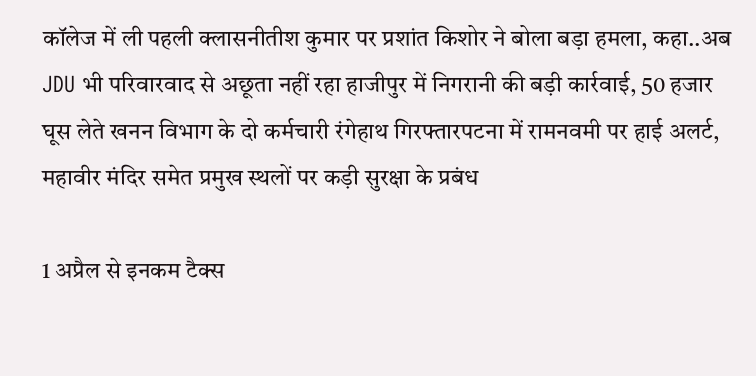कॉलेज में ली पहली क्लासनीतीश कुमार पर प्रशांत किशोर ने बोला बड़ा हमला, कहा..अब JDU भी परिवारवाद से अछूता नहीं रहा हाजीपुर में निगरानी की बड़ी कार्रवाई, 50 हजार घूस लेते खनन विभाग के दो कर्मचारी रंगेहाथ गिरफ्तारपटना में रामनवमी पर हाई अलर्ट, महावीर मंदिर समेत प्रमुख स्थलों पर कड़ी सुरक्षा के प्रबंध

1 अप्रैल से इनकम टैक्स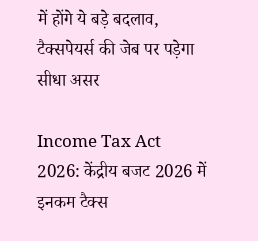में होंगे ये बड़े बदलाव, टैक्सपेयर्स की जेब पर पड़ेगा सीधा असर

Income Tax Act 2026: केंद्रीय बजट 2026 में इनकम टैक्स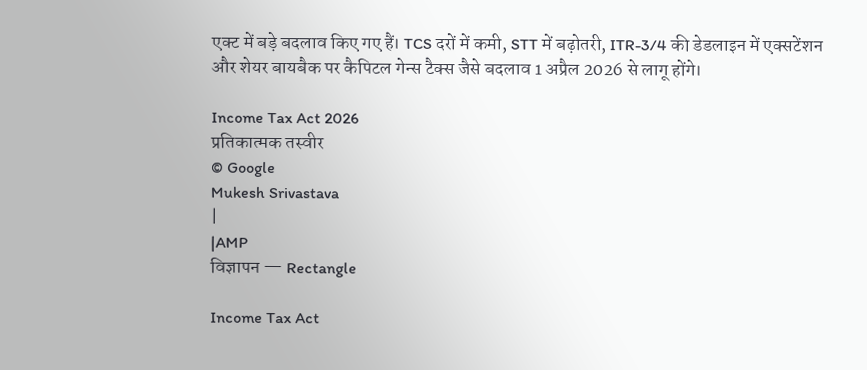एक्ट में बड़े बदलाव किए गए हैं। TCS दरों में कमी, STT में बढ़ोतरी, ITR-3/4 की डेडलाइन में एक्सटेंशन और शेयर बायबैक पर कैपिटल गेन्स टैक्स जैसे बदलाव 1 अप्रैल 2026 से लागू होंगे।

Income Tax Act 2026
प्रतिकात्मक तस्वीर
© Google
Mukesh Srivastava
|
|AMP
विज्ञापन — Rectangle

Income Tax Act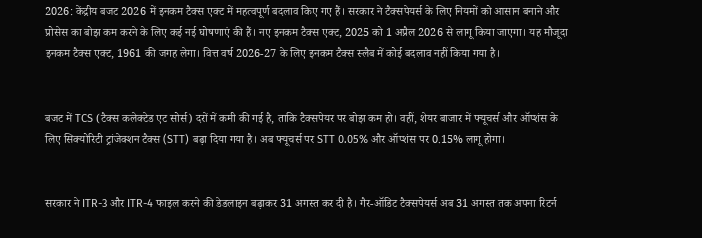2026: केंद्रीय बजट 2026 में इनकम टैक्स एक्ट में महत्वपूर्ण बदलाव किए गए हैं। सरकार ने टैक्सपेयर्स के लिए नियमों को आसान बनाने और प्रोसेस का बोझ कम करने के लिए कई नई घोषणाएं की हैं। नए इनकम टैक्स एक्ट, 2025 को 1 अप्रैल 2026 से लागू किया जाएगा। यह मौजूदा इनकम टैक्स एक्ट, 1961 की जगह लेगा। वित्त वर्ष 2026-27 के लिए इनकम टैक्स स्लैब में कोई बदलाव नहीं किया गया है।


बजट में TCS (टैक्स कलेक्टेड एट सोर्स) दरों में कमी की गई है, ताकि टैक्सपेयर पर बोझ कम हो। वहीं, शेयर बाजार में फ्यूचर्स और ऑप्शंस के लिए सिक्योरिटी ट्रांजेक्शन टैक्स (STT) बढ़ा दिया गया है। अब फ्यूचर्स पर STT 0.05% और ऑप्शंस पर 0.15% लागू होगा।


सरकार ने ITR-3 और ITR-4 फाइल करने की डेडलाइन बढ़ाकर 31 अगस्त कर दी है। गैर-ऑडिट टैक्सपेयर्स अब 31 अगस्त तक अपना रिटर्न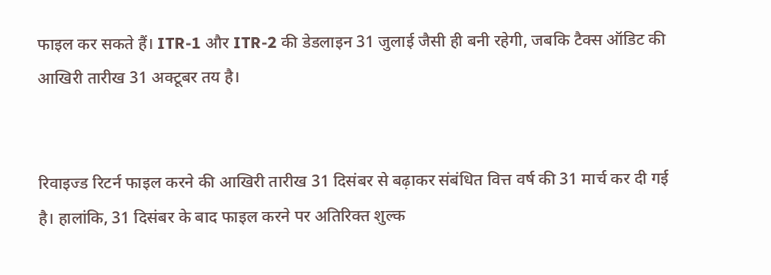फाइल कर सकते हैं। ITR-1 और ITR-2 की डेडलाइन 31 जुलाई जैसी ही बनी रहेगी, जबकि टैक्स ऑडिट की आखिरी तारीख 31 अक्टूबर तय है।


रिवाइज्ड रिटर्न फाइल करने की आखिरी तारीख 31 दिसंबर से बढ़ाकर संबंधित वित्त वर्ष की 31 मार्च कर दी गई है। हालांकि, 31 दिसंबर के बाद फाइल करने पर अतिरिक्त शुल्क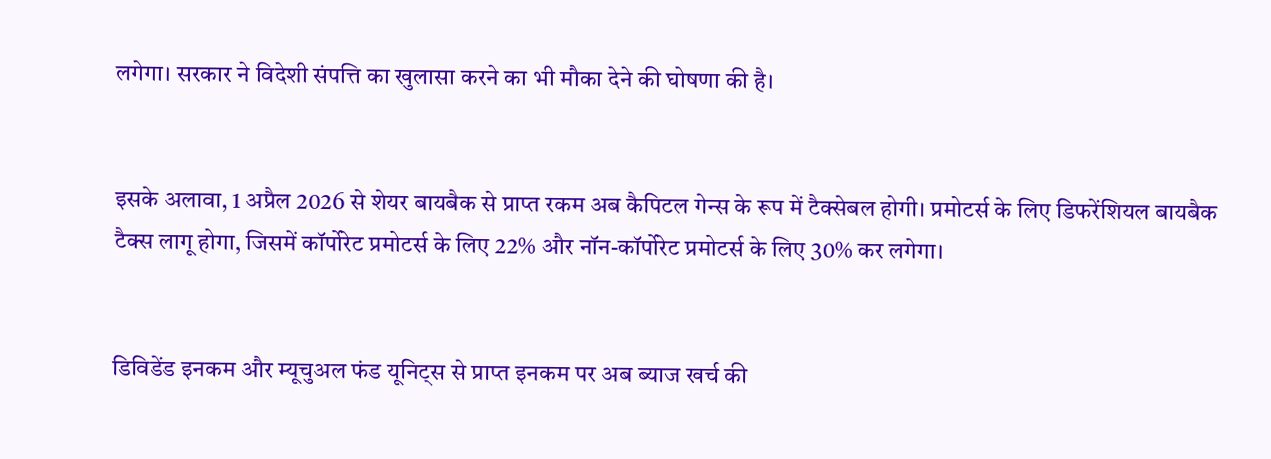लगेगा। सरकार ने विदेशी संपत्ति का खुलासा करने का भी मौका देने की घोषणा की है।


इसके अलावा, 1 अप्रैल 2026 से शेयर बायबैक से प्राप्त रकम अब कैपिटल गेन्स के रूप में टैक्सेबल होगी। प्रमोटर्स के लिए डिफरेंशियल बायबैक टैक्स लागू होगा, जिसमें कॉर्पोरेट प्रमोटर्स के लिए 22% और नॉन-कॉर्पोरेट प्रमोटर्स के लिए 30% कर लगेगा।


डिविडेंड इनकम और म्यूचुअल फंड यूनिट्स से प्राप्त इनकम पर अब ब्याज खर्च की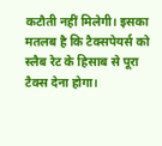कटौती नहीं मिलेगी। इसका मतलब है कि टैक्सपेयर्स को स्लैब रेट के हिसाब से पूरा टैक्स देना होगा।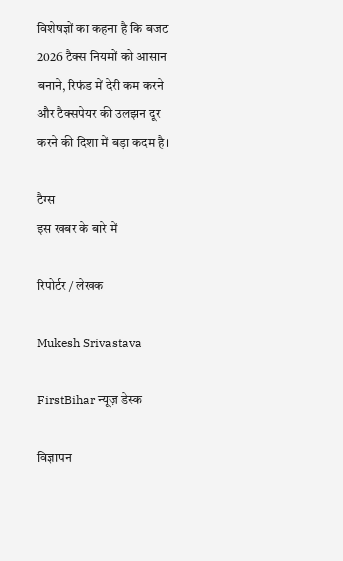विशेषज्ञों का कहना है कि बजट 2026 टैक्स नियमों को आसान बनाने, रिफंड में देरी कम करने और टैक्सपेयर की उलझन दूर करने की दिशा में बड़ा कदम है।

टैग्स
इस खबर के बारे में

रिपोर्टर / लेखक

Mukesh Srivastava

FirstBihar न्यूज़ डेस्क

विज्ञापन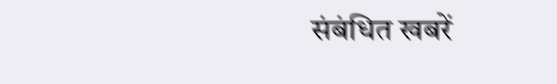संबंधित खबरें